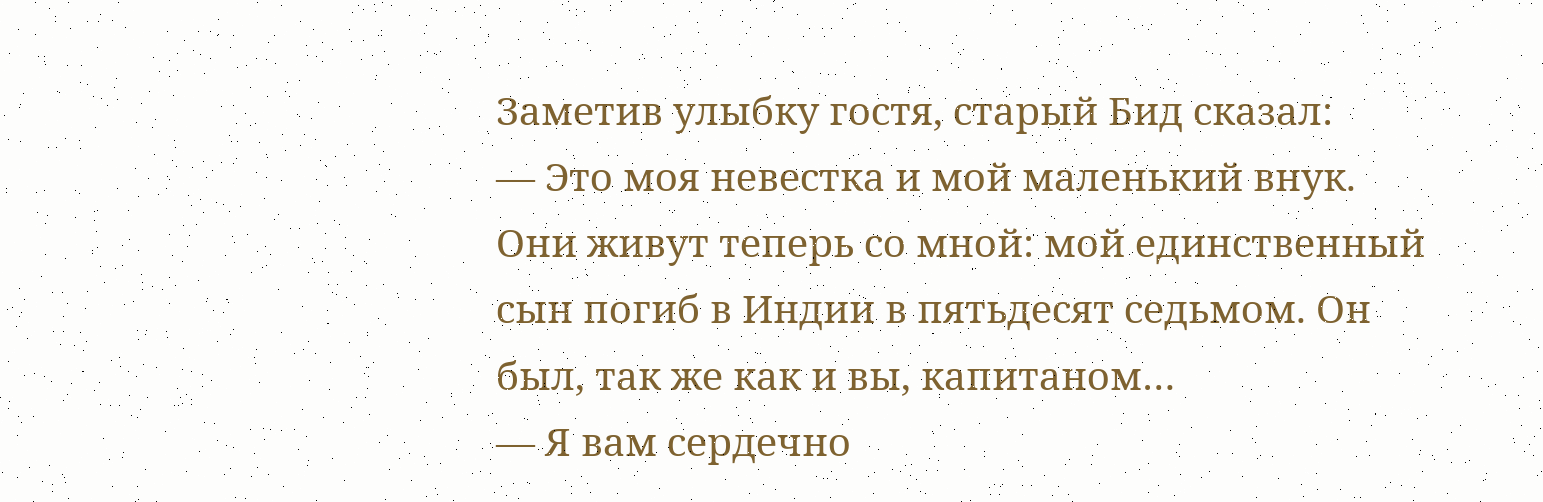Заметив улыбку гостя, старый Бид сказал:
— Это моя невестка и мой маленький внук. Они живут теперь со мной: мой единственный сын погиб в Индии в пятьдесят седьмом. Он был, так же как и вы, капитаном…
— Я вам сердечно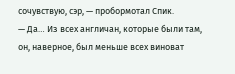сочувствую, сэр, — пробормотал Спик.
— Да… Из всех англичан, которые были там, он, наверное, был меньше всех виноват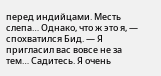перед индийцами. Месть слепа… Однако, что ж это я, — спохватился Бид. — Я пригласил вас вовсе не за тем… Садитесь. Я очень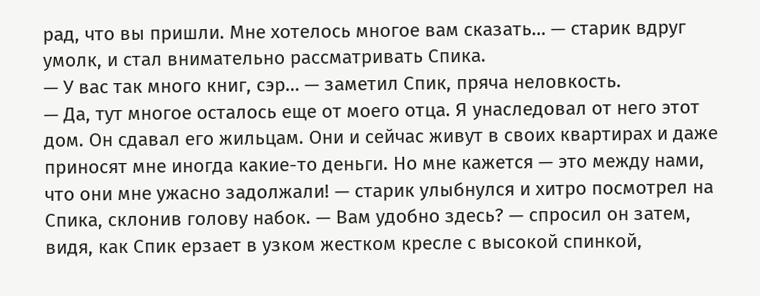рад, что вы пришли. Мне хотелось многое вам сказать… — старик вдруг умолк, и стал внимательно рассматривать Спика.
— У вас так много книг, сэр… — заметил Спик, пряча неловкость.
— Да, тут многое осталось еще от моего отца. Я унаследовал от него этот дом. Он сдавал его жильцам. Они и сейчас живут в своих квартирах и даже приносят мне иногда какие-то деньги. Но мне кажется — это между нами, что они мне ужасно задолжали! — старик улыбнулся и хитро посмотрел на Спика, склонив голову набок. — Вам удобно здесь? — спросил он затем, видя, как Спик ерзает в узком жестком кресле с высокой спинкой,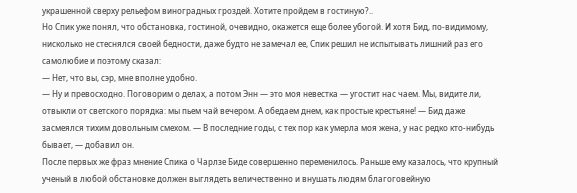украшенной сверху рельефом виноградных гроздей. Хотите пройдем в гостиную?..
Но Спик уже понял, что обстановка, гостиной, очевидно, окажется еще более убогой. И хотя Бид, по-видимому, нисколько не стеснялся своей бедности, даже будто не замечал ее, Спик решил не испытывать лишний раз его самолюбие и поэтому сказал:
— Нет, что вы, сэр, мне вполне удобно.
— Ну и превосходно. Поговорим о делах, а потом Энн — это моя невестка — угостит нас чаем. Мы, видите ли, отвыкли от светского порядка: мы пьем чай вечером. А обедаем днем, как простые крестьяне! — Бид даже засмеялся тихим довольным смехом. — В последние годы, с тех пор как умерла моя жена, у нас редко кто-нибудь бывает, — добавил он.
После первых же фраз мнение Спика о Чарлзе Биде совершенно переменилось. Раньше ему казалось, что крупный ученый в любой обстановке должен выглядеть величественно и внушать людям благоговейную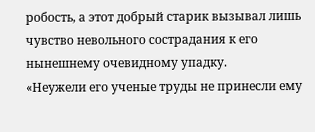робость, а этот добрый старик вызывал лишь чувство невольного сострадания к его нынешнему очевидному упадку.
«Неужели его ученые труды не принесли ему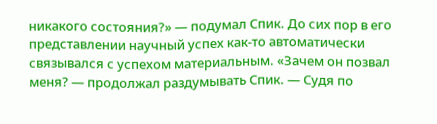никакого состояния?» — подумал Спик. До сих пор в его представлении научный успех как-то автоматически связывался с успехом материальным. «Зачем он позвал меня? — продолжал раздумывать Спик. — Судя по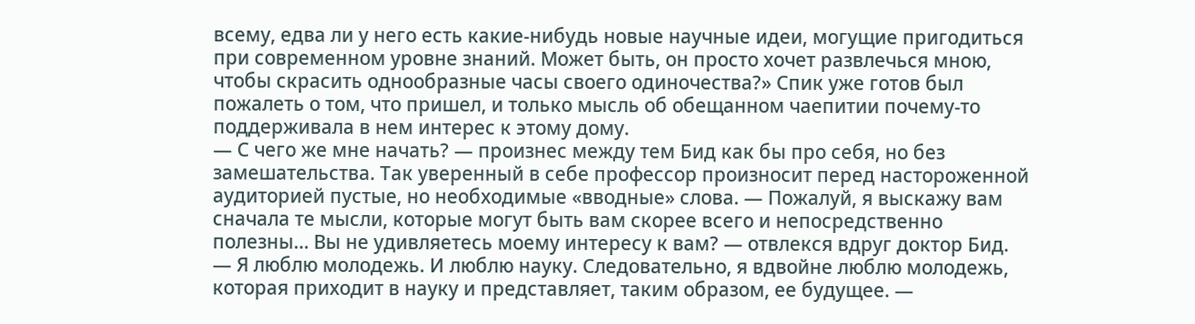всему, едва ли у него есть какие-нибудь новые научные идеи, могущие пригодиться при современном уровне знаний. Может быть, он просто хочет развлечься мною, чтобы скрасить однообразные часы своего одиночества?» Спик уже готов был пожалеть о том, что пришел, и только мысль об обещанном чаепитии почему-то поддерживала в нем интерес к этому дому.
— С чего же мне начать? — произнес между тем Бид как бы про себя, но без замешательства. Так уверенный в себе профессор произносит перед настороженной аудиторией пустые, но необходимые «вводные» слова. — Пожалуй, я выскажу вам сначала те мысли, которые могут быть вам скорее всего и непосредственно полезны… Вы не удивляетесь моему интересу к вам? — отвлекся вдруг доктор Бид. — Я люблю молодежь. И люблю науку. Следовательно, я вдвойне люблю молодежь, которая приходит в науку и представляет, таким образом, ее будущее. —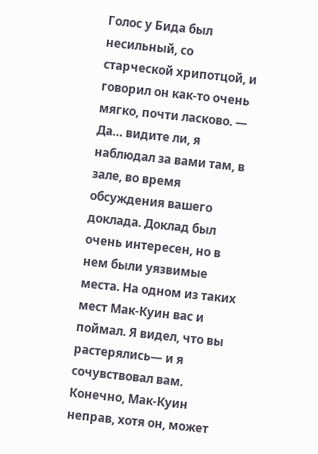Голос у Бида был несильный, со старческой хрипотцой, и говорил он как-то очень мягко, почти ласково. — Да… видите ли, я наблюдал за вами там, в зале, во время обсуждения вашего доклада. Доклад был очень интересен, но в нем были уязвимые места. На одном из таких мест Мак-Куин вас и поймал. Я видел, что вы растерялись— и я сочувствовал вам. Конечно, Мак-Куин неправ, хотя он, может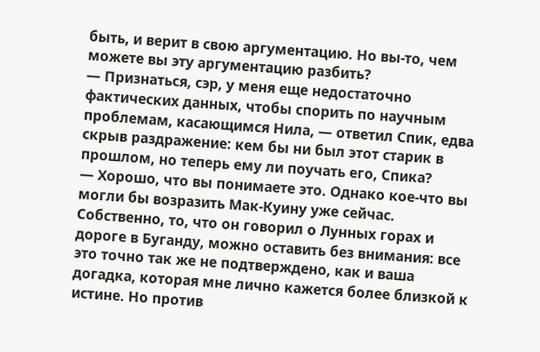быть, и верит в свою аргументацию. Но вы-то, чем можете вы эту аргументацию разбить?
— Признаться, сэр, у меня еще недостаточно фактических данных, чтобы спорить по научным проблемам, касающимся Нила, — ответил Спик, едва скрыв раздражение: кем бы ни был этот старик в прошлом, но теперь ему ли поучать его, Спика?
— Хорошо, что вы понимаете это. Однако кое-что вы могли бы возразить Мак-Куину уже сейчас. Собственно, то, что он говорил о Лунных горах и дороге в Буганду, можно оставить без внимания: все это точно так же не подтверждено, как и ваша догадка, которая мне лично кажется более близкой к истине. Но против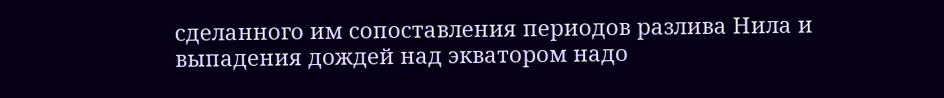сделанного им сопоставления периодов разлива Нила и выпадения дождей над экватором надо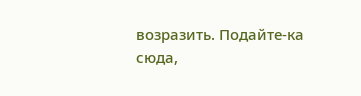возразить. Подайте-ка сюда,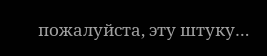пожалуйста, эту штуку…